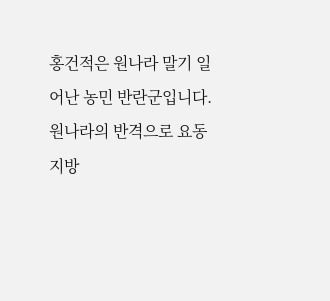홍건적은 원나라 말기 일어난 농민 반란군입니다. 원나라의 반격으로 요동 지방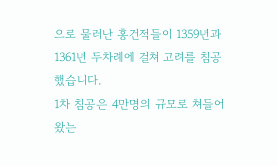으로 물러난 홍건적들이 1359년과 1361년 두차례에 걸쳐 고려를 침공했습니다.
1차 침공은 4만명의 규모로 쳐들어왔는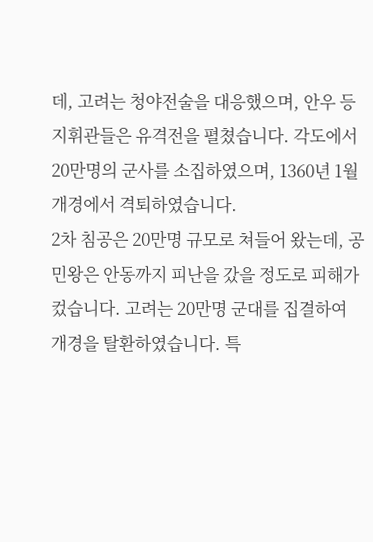데, 고려는 청야전술을 대응했으며, 안우 등 지휘관들은 유격전을 펼쳤습니다. 각도에서 20만명의 군사를 소집하였으며, 1360년 1월 개경에서 격퇴하였습니다.
2차 침공은 20만명 규모로 쳐들어 왔는데, 공민왕은 안동까지 피난을 갔을 정도로 피해가 컸습니다. 고려는 20만명 군대를 집결하여 개경을 탈환하였습니다. 특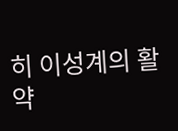히 이성계의 활약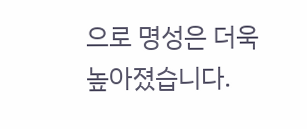으로 명성은 더욱 높아졌습니다.